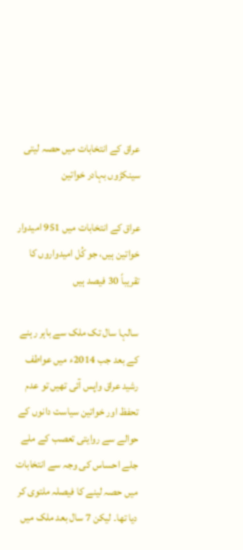عراق کے انتخابات میں حصہ لیتی سینکڑوں بہادر خواتین

عراق کے انتخابات میں 951 امیدوار خواتین ہیں، جو کُل امیدواروں کا تقریباً 30 فیصد ہیں

سالہا سال تک ملک سے باہر رہنے کے بعد جب 2014ء میں عواطف رشید عراق واپس آئی تھیں تو عدم تحفظ اور خواتین سیاست دانوں کے حوالے سے روایتی تعصب کے ملے جلے احساس کی وجہ سے انتخابات میں حصہ لینے کا فیصلہ ملتوی کر دیا تھا۔ لیکن 7 سال بعد ملک میں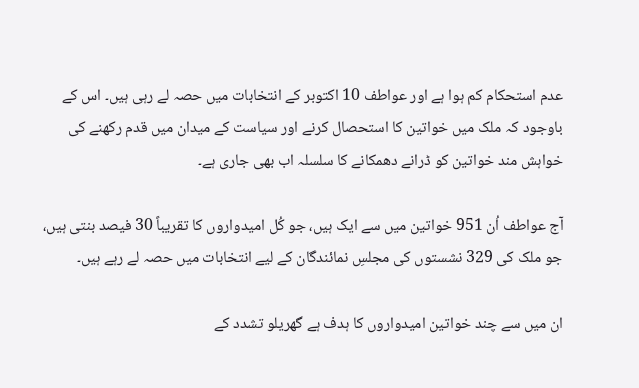عدم استحکام کم ہوا ہے اور عواطف 10 اکتوبر کے انتخابات میں حصہ لے رہی ہیں۔ اس کے باوجود کہ ملک میں خواتین کا استحصال کرنے اور سیاست کے میدان میں قدم رکھنے کی خواہش مند خواتین کو ڈرانے دھمکانے کا سلسلہ اب بھی جاری ہے۔

آج عواطف اُن 951 خواتین میں سے ایک ہیں، جو کُل امیدواروں کا تقریباً 30 فیصد بنتی ہیں، جو ملک کی 329 نشستوں کی مجلسِ نمائندگان کے لیے انتخابات میں حصہ لے رہے ہیں۔

ان میں سے چند خواتین امیدواروں کا ہدف ہے گھریلو تشدد کے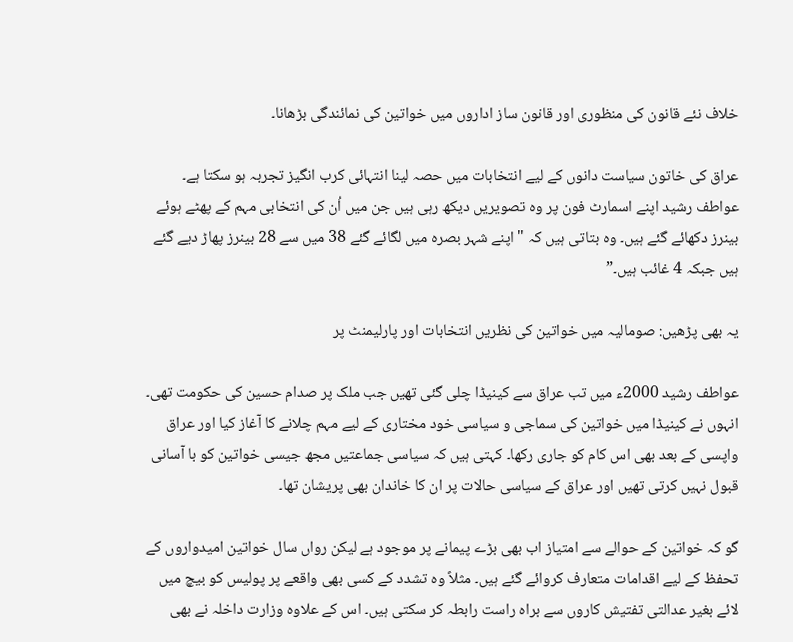خلاف نئے قانون کی منظوری اور قانون ساز اداروں میں خواتین کی نمائندگی بڑھانا۔

عراق کی خاتون سیاست دانوں کے لیے انتخابات میں حصہ لینا انتہائی کرب انگیز تجربہ ہو سکتا ہے۔ عواطف رشید اپنے اسمارٹ فون پر وہ تصویریں دیکھ رہی ہیں جن میں اُن کی انتخابی مہم کے پھٹے ہوئے بینرز دکھائے گئے ہیں۔ وہ بتاتی ہیں کہ "اپنے شہر بصرہ میں لگائے گئے 38 میں سے 28 بینرز پھاڑ دیے گئے ہیں جبکہ 4 غائب ہیں۔”

یہ بھی پڑھیں: صومالیہ میں خواتین کی نظریں انتخابات اور پارلیمنٹ پر

عواطف رشید 2000ء میں تب عراق سے کینیڈا چلی گئی تھیں جب ملک پر صدام حسین کی حکومت تھی۔ انہوں نے کینیڈا میں خواتین کی سماجی و سیاسی خود مختاری کے لیے مہم چلانے کا آغاز کیا اور عراق واپسی کے بعد بھی اس کام کو جاری رکھا۔ کہتی ہیں کہ سیاسی جماعتیں مجھ جیسی خواتین کو با آسانی قبول نہیں کرتی تھیں اور عراق کے سیاسی حالات پر ان کا خاندان بھی پریشان تھا۔

گو کہ خواتین کے حوالے سے امتیاز اب بھی بڑے پیمانے پر موجود ہے لیکن رواں سال خواتین امیدواروں کے تحفظ کے لیے اقدامات متعارف کروائے گئے ہیں۔ مثلاً وہ تشدد کے کسی بھی واقعے پر پولیس کو بیچ میں لائے بغیر عدالتی تفتیش کاروں سے براہ راست رابطہ کر سکتی ہیں۔ اس کے علاوہ وزارت داخلہ نے بھی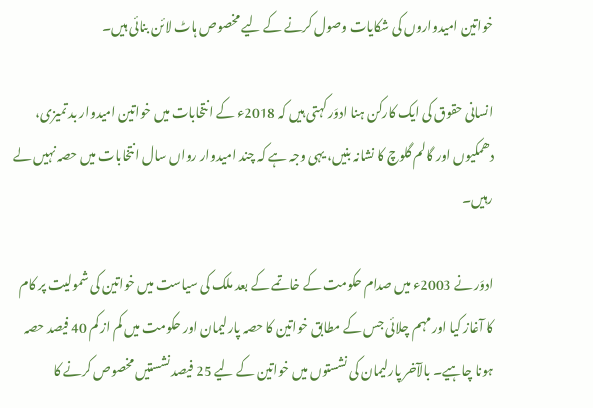خواتین امیدواروں کی شکایات وصول کرنے کے لیے مخصوص ہاٹ لائن بنائی ہیں۔

انسانی حقوق کی ایک کارکن ہنا ادوَر کہتی ہیں کہ 2018ء کے انتخابات میں خواتین امیدوار بد تمیزی، دھمکیوں اور گالم گلوچ کا نشانہ بنیں، یہی وجہ ہے کہ چند امیدوار رواں سال انتخابات میں حصہ نہیں لے رہیں۔

ادوَر نے 2003ء میں صدام حکومت کے خاتمے کے بعد ملک کی سیاست میں خواتین کی شمولیت پر کام کا آغاز کیا اور مہم چلائی جس کے مطابق خواتین کا حصہ پارلیمان اور حکومت میں کم از کم 40 فیصد حصہ ہونا چاہیے۔ بالآخر پارلیمان کی نشستوں میں خواتین کے لیے 25 فیصد نشستیں مخصوص کرنے کا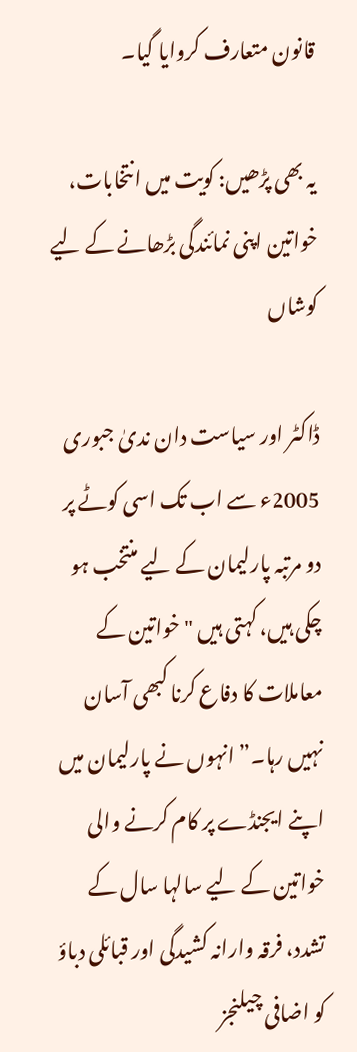قانون متعارف کروایا گیا۔

یہ بھی پڑھیں: کویت میں انتخابات، خواتین اپنی نمائندگی بڑھانے کے لیے کوشاں

ڈاکٹر اور سیاست دان ندیٰ جبوری 2005ء سے اب تک اسی کوٹے پر دو مرتبہ پارلیمان کے لیے منتخب ہو چکی ہیں، کہتی ہیں "خواتین کے معاملات کا دفاع کرنا کبھی آسان نہیں رہا۔” انہوں نے پارلیمان میں اپنے ایجنڈے پر کام کرنے والی خواتین کے لیے سالہا سال کے تشدد، فرقہ وارانہ کشیدگی اور قبائلی دباؤ کو اضافی چیلنجز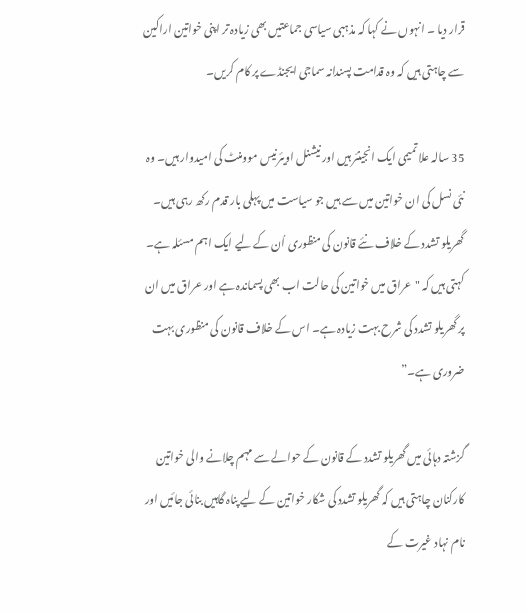قرار دیا ۔ انہوں نے کہا کہ مذہبی سیاسی جماعتیں بھی زیادہ تر اپنی خواتین اراکین سے چاہتی ہیں کہ وہ قدامت پسندانہ سماجی ایجنڈے پر کام کریں۔

35 سالہ علا تمیمی ایک انجینئر ہیں اور نیشنل اویئرنیس موومنٹ کی امیدوار ہیں۔ وہ نئی نسل کی ان خواتین میں سے ہیں جو سیاست میں پہلی بار قدم رکھ رہی ہیں۔ گھریلو تشدد کے خلاف نئے قانون کی منظوری اُن کے لیے ایک اہم مسئلہ ہے۔ کہتی ہیں کہ "عراق میں خواتین کی حالت اب بھی پسماندہ ہے اور عراق میں ان پر گھریلو تشدد کی شرح بہت زیادہ ہے۔ اس کے خلاف قانون کی منظوری بہت ضروری ہے۔”

گزشتہ دہائی میں گھریلو تشدد کے قانون کے حوالے سے مہم چلانے والی خواتین کارکنان چاہتی ہیں کہ گھریلو تشدد کی شکار خواتین کے لیے پناہ گاہیں بنائی جائیں اور نام نہاد غیرت کے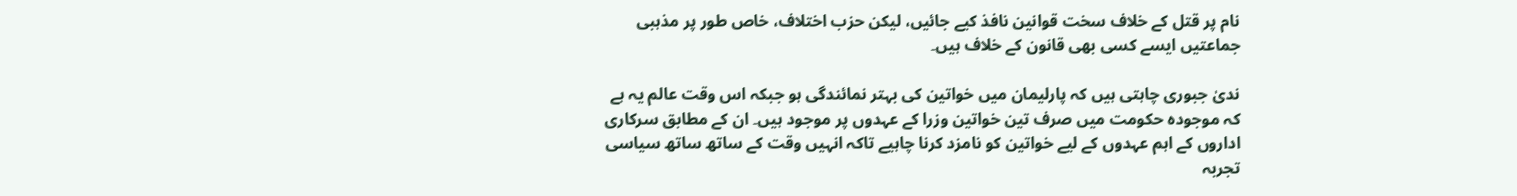نام پر قتل کے خلاف سخت قوانین نافذ کیے جائیں، لیکن حزب اختلاف، خاص طور پر مذہبی جماعتیں ایسے کسی بھی قانون کے خلاف ہیں۔

ندیٰ جبوری چاہتی ہیں کہ پارلیمان میں خواتین کی بہتر نمائندگی ہو جبکہ اس وقت عالم یہ ہے کہ موجودہ حکومت میں صرف تین خواتین وزرا کے عہدوں پر موجود ہیں۔ ان کے مطابق سرکاری اداروں کے اہم عہدوں کے لیے خواتین کو نامزد کرنا چاہیے تاکہ انہیں وقت کے ساتھ ساتھ سیاسی تجربہ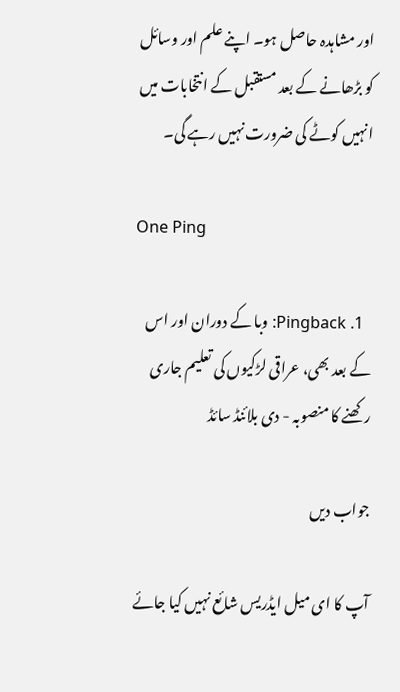اور مشاہدہ حاصل ہو۔ اپنے علم اور وسائل کو بڑھانے کے بعد مستقبل کے انتخابات میں انہیں کوٹے کی ضرورت نہیں رہے گی۔

One Ping

  1. Pingback: وبا کے دوران اور اس کے بعد بھی، عراقی لڑکیوں کی تعلیم جاری رکھنے کا منصوبہ - دی بلائنڈ سائڈ

جواب دیں

آپ کا ای میل ایڈریس شائع نہیں کیا جائے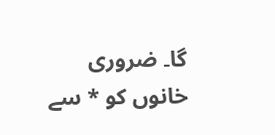گا۔ ضروری خانوں کو * سے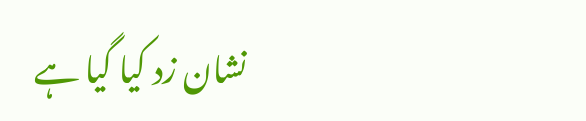نشان زد کیا گیا ہے